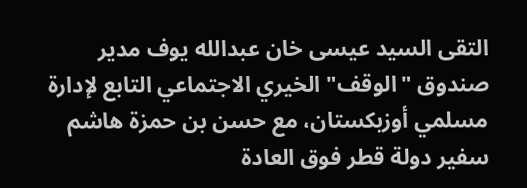التقى السيد عيسى خان عبدالله يوف مدير صندوق "الوقف" الخيري الاجتماعي التابع لإدارة مسلمي أوزبكستان، مع حسن بن حمزة هاشم سفير دولة قطر فوق العادة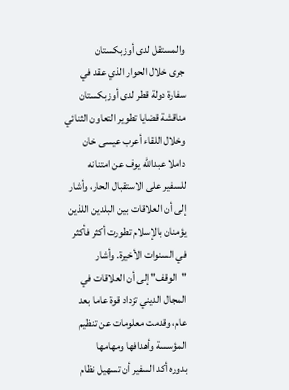والمستقل لدى أوزبكستان
جرى خلال الحوار الذي عقد في سفارة دولة قطر لدى أوزبكستان مناقشة قضايا تطوير التعاون الثنائي
وخلال اللقاء أعرب عيسى خان داملا عبدالله يوف عن امتنانه للسفير على الاستقبال الحار، وأشار إلى أن العلاقات بين البلدين اللذين يؤمنان بالإسلام تطورت أكثر فأكثر في السنوات الأخيرة. وأشار "الوقف" إلى أن العلاقات في المجال الديني تزداد قوة عاما بعد عام، وقدمت معلومات عن تنظيم المؤسسة وأهدافها ومهامها
بدوره أكد السفير أن تسهيل نظام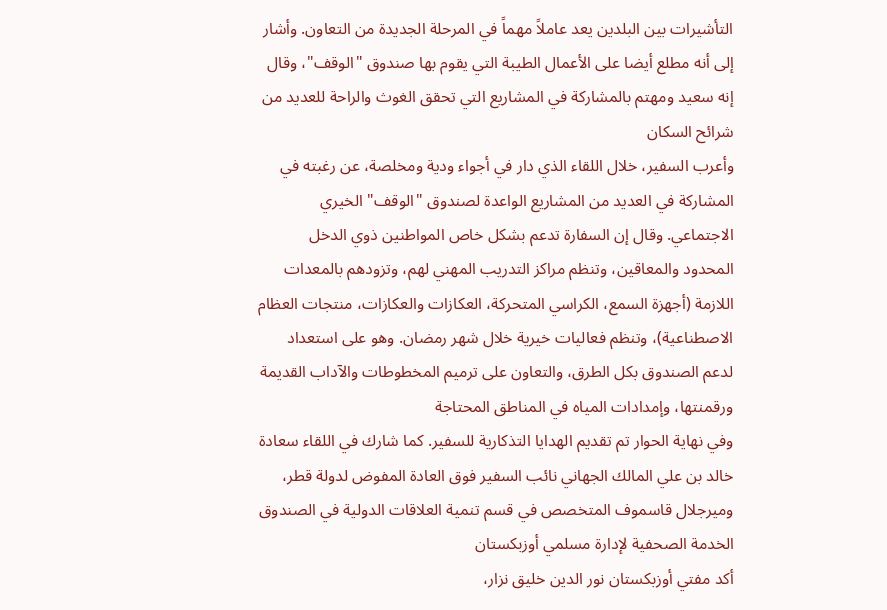التأشيرات بين البلدين يعد عاملاً مهماً في المرحلة الجديدة من التعاون. وأشار إلى أنه مطلع أيضا على الأعمال الطيبة التي يقوم بها صندوق "الوقف"، وقال إنه سعيد ومهتم بالمشاركة في المشاريع التي تحقق الغوث والراحة للعديد من شرائح السكان
وأعرب السفير، خلال اللقاء الذي دار في أجواء ودية ومخلصة، عن رغبته في المشاركة في العديد من المشاريع الواعدة لصندوق "الوقف" الخيري الاجتماعي. وقال إن السفارة تدعم بشكل خاص المواطنين ذوي الدخل المحدود والمعاقين، وتنظم مراكز التدريب المهني لهم، وتزودهم بالمعدات اللازمة (أجهزة السمع، الكراسي المتحركة، العكازات والعكازات، منتجات العظام الاصطناعية)، وتنظم فعاليات خيرية خلال شهر رمضان. وهو على استعداد لدعم الصندوق بكل الطرق، والتعاون على ترميم المخطوطات والآداب القديمة ورقمنتها، وإمدادات المياه في المناطق المحتاجة
وفي نهاية الحوار تم تقديم الهدايا التذكارية للسفير. كما شارك في اللقاء سعادة خالد بن علي المالك الجهاني نائب السفير فوق العادة المفوض لدولة قطر، وميرجلال قاسموف المتخصص في قسم تنمية العلاقات الدولية في الصندوق
الخدمة الصحفية لإدارة مسلمي أوزبكستان
أكد مفتي أوزبكستان نور الدين خليق نزار،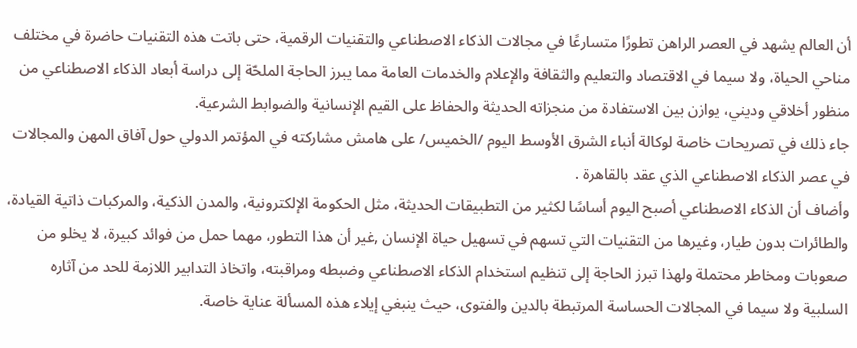أن العالم يشهد في العصر الراهن تطورًا متسارعًا في مجالات الذكاء الاصطناعي والتقنيات الرقمية، حتى باتت هذه التقنيات حاضرة في مختلف مناحي الحياة، ولا سيما في الاقتصاد والتعليم والثقافة والإعلام والخدمات العامة مما يبرز الحاجة الملحّة إلى دراسة أبعاد الذكاء الاصطناعي من منظور أخلاقي وديني، يوازن بين الاستفادة من منجزاته الحديثة والحفاظ على القيم الإنسانية والضوابط الشرعية.
جاء ذلك في تصريحات خاصة لوكالة أنباء الشرق الأوسط اليوم /الخميس/ على هامش مشاركته في المؤتمر الدولي حول آفاق المهن والمجالات في عصر الذكاء الاصطناعي الذي عقد بالقاهرة .
وأضاف أن الذكاء الاصطناعي أصبح اليوم أساسًا لكثير من التطبيقات الحديثة، مثل الحكومة الإلكترونية، والمدن الذكية، والمركبات ذاتية القيادة، والطائرات بدون طيار، وغيرها من التقنيات التي تسهم في تسهيل حياة الإنسان ,غير أن هذا التطور، مهما حمل من فوائد كبيرة، لا يخلو من صعوبات ومخاطر محتملة ولهذا تبرز الحاجة إلى تنظيم استخدام الذكاء الاصطناعي وضبطه ومراقبته، واتخاذ التدابير اللازمة للحد من آثاره السلبية ولا سيما في المجالات الحساسة المرتبطة بالدين والفتوى، حيث ينبغي إيلاء هذه المسألة عناية خاصة.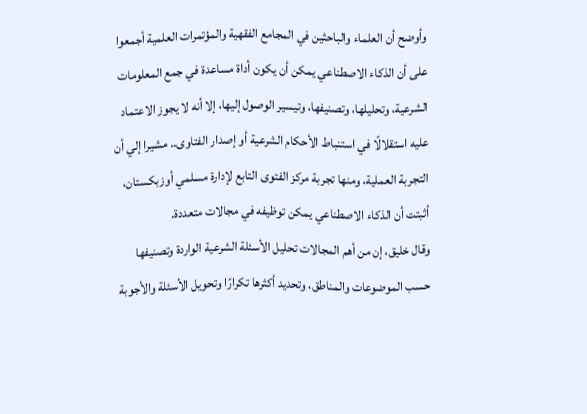وأوضح أن العلماء والباحثين في المجامع الفقهية والمؤتمرات العلمية أجمعوا على أن الذكاء الاصطناعي يمكن أن يكون أداة مساعدة في جمع المعلومات الشرعية، وتحليلها، وتصنيفها، وتيسير الوصول إليها، إلا أنه لا يجوز الاعتماد عليه استقلالًا في استنباط الأحكام الشرعية أو إصدار الفتاوى.. مشيرا إلي أن التجربة العملية، ومنها تجربة مركز الفتوى التابع لإدارة مسلمي أوزبكستان، أثبتت أن الذكاء الاصطناعي يمكن توظيفه في مجالات متعددة.
وقال خليق، إن من أهم المجالات تحليل الأسئلة الشرعية الواردة وتصنيفها حسب الموضوعات والمناطق، وتحديد أكثرها تكرارًا وتحويل الأسئلة والأجوبة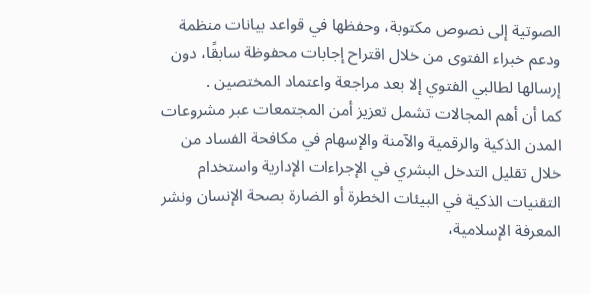الصوتية إلى نصوص مكتوبة، وحفظها في قواعد بيانات منظمة ودعم خبراء الفتوى من خلال اقتراح إجابات محفوظة سابقًا، دون إرسالها لطالبي الفتوي إلا بعد مراجعة واعتماد المختصين .
كما أن أهم المجالات تشمل تعزيز أمن المجتمعات عبر مشروعات المدن الذكية والرقمية والآمنة والإسهام في مكافحة الفساد من خلال تقليل التدخل البشري في الإجراءات الإدارية واستخدام التقنيات الذكية في البيئات الخطرة أو الضارة بصحة الإنسان ونشر المعرفة الإسلامية،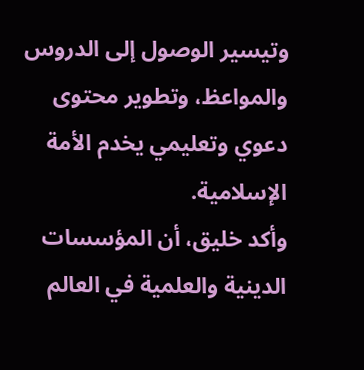وتيسير الوصول إلى الدروس والمواعظ، وتطوير محتوى دعوي وتعليمي يخدم الأمة الإسلامية.
وأكد خليق، أن المؤسسات الدينية والعلمية في العالم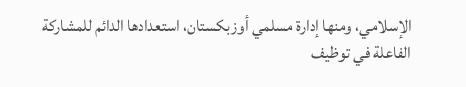الإسلامي، ومنها إدارة مسلمي أوزبكستان، استعدادها الدائم للمشاركة الفاعلة في توظيف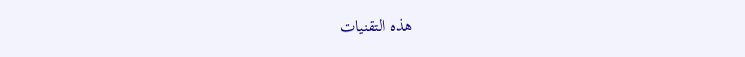هذه التقنيات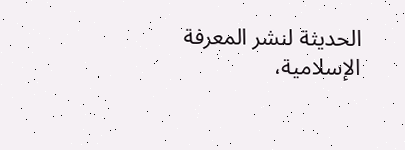الحديثة لنشر المعرفة الإسلامية،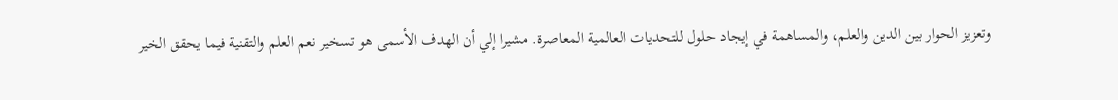وتعزيز الحوار بين الدين والعلم، والمساهمة في إيجاد حلول للتحديات العالمية المعاصرة. مشيرا إلي أن الهدف الأسمى هو تسخير نعم العلم والتقنية فيما يحقق الخير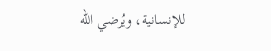للإنسانية، ويُرضي الله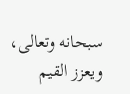سبحانه وتعالى، ويعزز القيم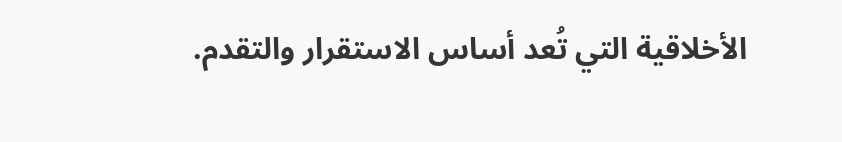الأخلاقية التي تُعد أساس الاستقرار والتقدم.